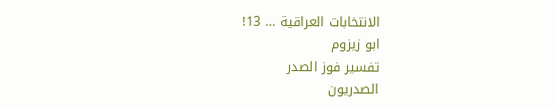الانتخابات العراقية … 13!
ابو زيزوم
تفسير فوز الصدر
الصدريون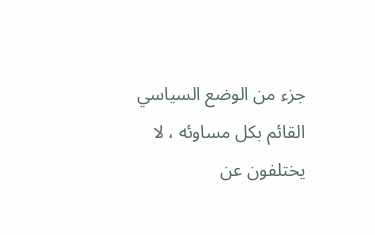جزء من الوضع السياسي القائم بكل مساوئه ، لا يختلفون عن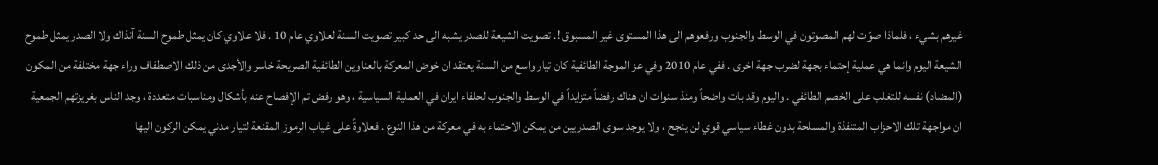غيرهم بشيء ، فلماذا صوّت لهم المصوتون في الوسط والجنوب ورفعوهم الى هذا المستوى غير المسبوق !. تصويت الشيعة للصدر يشبه الى حد كبير تصويت السنة لعلاوي عام 10 . فلا علاوي كان يمثل طموح السنة آنذاك ولا الصدر يمثل طموح الشيعة اليوم وانما هي عملية إحتماء بجهة لضرب جهة اخرى . ففي عام 2010 وفي عز الموجة الطائفية كان تيار واسع من السنة يعتقد ان خوض المعركة بالعناوين الطائفية الصريحة خاسر والأجدى من ذلك الاصطفاف وراء جهة مختلفة من المكون (المضاد) نفسه للتغلب على الخصم الطائفي . واليوم وقد بات واضحاً ومنذ سنوات ان هناك رفضاً متزايداً في الوسط والجنوب لحلفاء ايران في العملية السياسية ، وهو رفض تم الإفصاح عنه بأشكال ومناسبات متعددة ، وجد الناس بغريزتهم الجمعية ان مواجهة تلك الاحزاب المتنفذة والمسلحة بدون غطاء سياسي قوي لن ينجح ، ولا يوجد سوى الصدريين من يمكن الاحتماء به في معركة من هذا النوع . فعلاوةً على غياب الرموز المقنعة لتيار مدني يمكن الركون اليها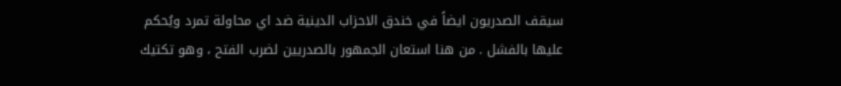سيقف الصدريون ايضاً في خندق الاحزاب الدينية ضد اي محاولة تمرد ويُحكم عليها بالفشل . من هنا استعان الجمهور بالصدريين لضرب الفتح ، وهو تكتيك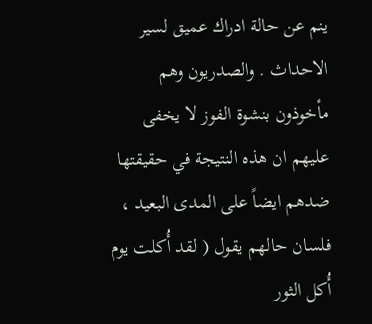ينم عن حالة ادراك عميق لسير الاحداث . والصدريون وهم مأخوذون بنشوة الفوز لا يخفى عليهم ان هذه النتيجة في حقيقتها ضدهم ايضاً على المدى البعيد ، فلسان حالهم يقول ( لقد أُكلت يوم أُكل الثور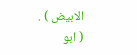الابيض ) .
( ابو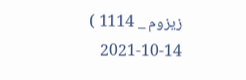زيزوم _ 1114 )
2021-10-14